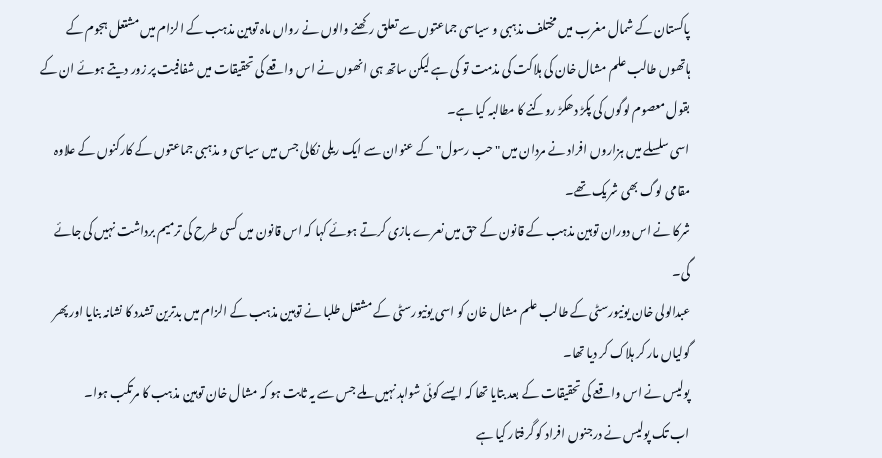پاکستان کے شمال مغرب میں مختلف مذہبی و سیاسی جماعتوں سے تعلق رکھنے والوں نے رواں ماہ توہین مذہب کے الزام میں مشتعل ہجوم کے ہاتھوں طالب علم مشال خان کی ہلاکت کی مذمت تو کی ہے لیکن ساتھ ہی انھوں نے اس واقعے کی تحقیقات میں شفافیت پر زور دیتے ہوئے ان کے بقول معصوم لوگوں کی پکڑ دھکڑ روکنے کا مطالبہ کیا ہے۔
اسی سلسلے میں ہزاروں افراد نے مردان میں "حب رسول" کے عنوان سے ایک ریلی نکالی جس میں سیاسی و مذہبی جماعتوں کے کارکنوں کے علاوہ مقامی لوگ بھی شریک تھے۔
شرکا نے اس دوران توہین مذہب کے قانون کے حق میں نعرے بازی کرتے ہوئے کہا کہ اس قانون میں کسی طرح کی ترمیم برداشت نہیں کی جائے گی۔
عبدالولی خان یونیورسٹی کے طالب علم مشال خان کو اسی یونیورسٹی کے مشتعل طلبا نے توہین مذہب کے الزام میں بدترین تشدد کا نشانہ بنایا اور پھر گولیاں مار کر ہلاک کر دیا تھا۔
پولیس نے اس واقعے کی تحقیقات کے بعد بتایا تھا کہ ایسے کوئی شواہد نہیں ملے جس سے یہ ثابت ہو کہ مشال خان توہین مذہب کا مرتکب ہوا۔
اب تک پولیس نے درجنوں افراد کو گرفتار کیا ہے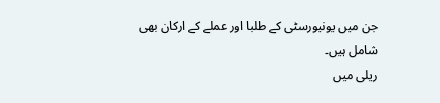جن میں یونیورسٹی کے طلبا اور عملے کے ارکان بھی شامل ہیں۔
ریلی میں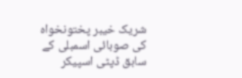شریک خیبر پختونخواہ کی صوبائی اسمبلی کے سابق ڈپٹی اسپیکر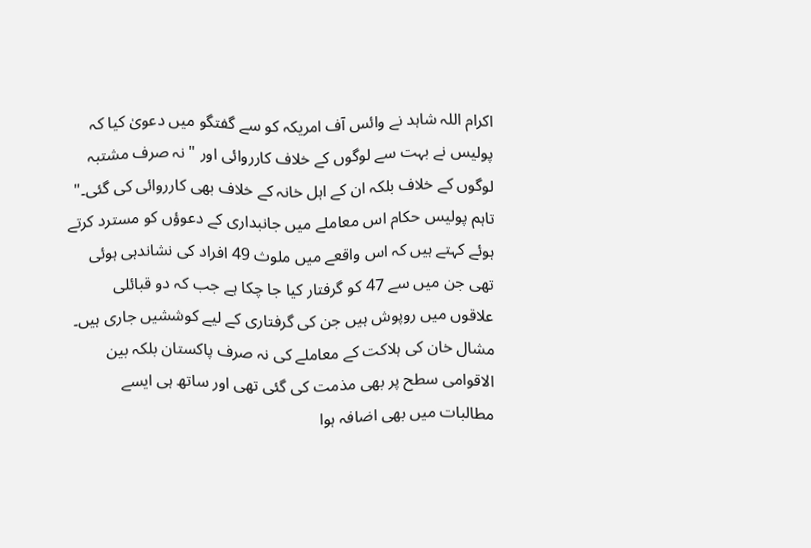اکرام اللہ شاہد نے وائس آف امریکہ کو سے گفتگو میں دعویٰ کیا کہ پولیس نے بہت سے لوگوں کے خلاف کارروائی اور "نہ صرف مشتبہ لوگوں کے خلاف بلکہ ان کے اہل خانہ کے خلاف بھی کارروائی کی گئی۔"
تاہم پولیس حکام اس معاملے میں جانبداری کے دعوؤں کو مسترد کرتے ہوئے کہتے ہیں کہ اس واقعے میں ملوث 49 افراد کی نشاندہی ہوئی تھی جن میں سے 47 کو گرفتار کیا جا چکا ہے جب کہ دو قبائلی علاقوں میں روپوش ہیں جن کی گرفتاری کے لیے کوششیں جاری ہیں۔
مشال خان کی ہلاکت کے معاملے کی نہ صرف پاکستان بلکہ بین الاقوامی سطح پر بھی مذمت کی گئی تھی اور ساتھ ہی ایسے مطالبات میں بھی اضافہ ہوا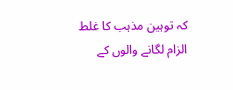کہ توہین مذہب کا غلط الزام لگانے والوں کے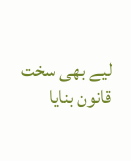لیے بھی سخت قانون بنایا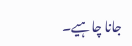جانا چاہیے۔